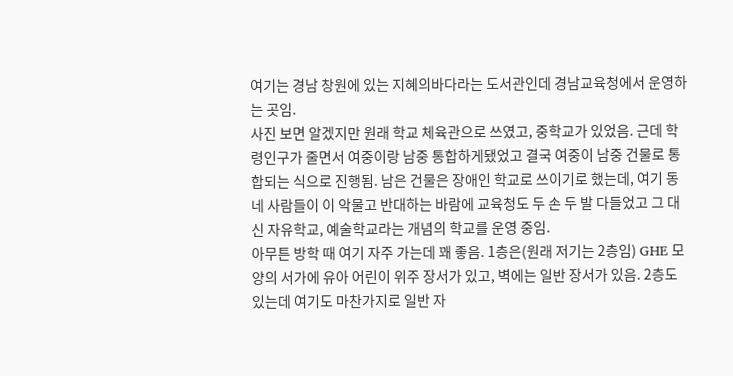여기는 경남 창원에 있는 지혜의바다라는 도서관인데 경남교육청에서 운영하는 곳임.
사진 보면 알겠지만 원래 학교 체육관으로 쓰였고, 중학교가 있었음. 근데 학령인구가 줄면서 여중이랑 남중 통합하게됐었고 결국 여중이 남중 건물로 통합되는 식으로 진행됨. 남은 건물은 장애인 학교로 쓰이기로 했는데, 여기 동네 사람들이 이 악물고 반대하는 바람에 교육청도 두 손 두 발 다들었고 그 대신 자유학교, 예술학교라는 개념의 학교를 운영 중임.
아무튼 방학 때 여기 자주 가는데 꽤 좋음. 1층은(원래 저기는 2층임) GHE 모양의 서가에 유아 어린이 위주 장서가 있고, 벽에는 일반 장서가 있음. 2층도 있는데 여기도 마찬가지로 일반 자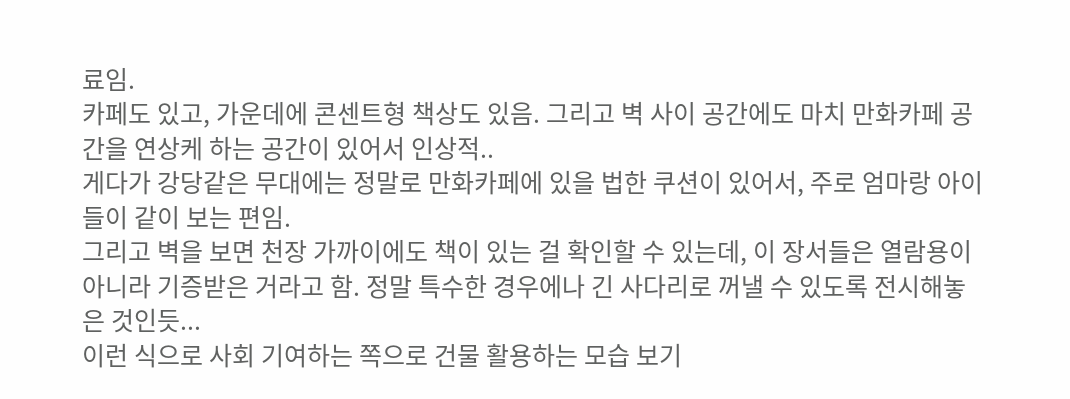료임.
카페도 있고, 가운데에 콘센트형 책상도 있음. 그리고 벽 사이 공간에도 마치 만화카페 공간을 연상케 하는 공간이 있어서 인상적..
게다가 강당같은 무대에는 정말로 만화카페에 있을 법한 쿠션이 있어서, 주로 엄마랑 아이들이 같이 보는 편임.
그리고 벽을 보면 천장 가까이에도 책이 있는 걸 확인할 수 있는데, 이 장서들은 열람용이 아니라 기증받은 거라고 함. 정말 특수한 경우에나 긴 사다리로 꺼낼 수 있도록 전시해놓은 것인듯...
이런 식으로 사회 기여하는 쪽으로 건물 활용하는 모습 보기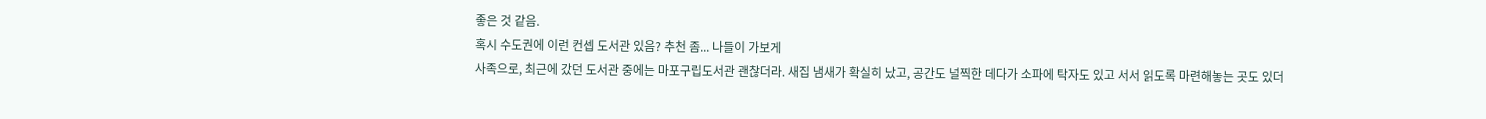좋은 것 같음.
혹시 수도권에 이런 컨셉 도서관 있음? 추천 좀... 나들이 가보게
사족으로, 최근에 갔던 도서관 중에는 마포구립도서관 괜찮더라. 새집 냄새가 확실히 났고, 공간도 널찍한 데다가 소파에 탁자도 있고 서서 읽도록 마련해놓는 곳도 있더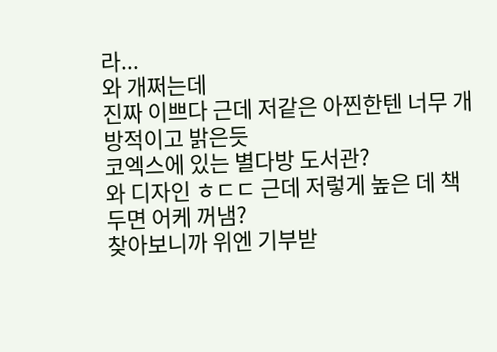라...
와 개쩌는데
진짜 이쁘다 근데 저같은 아찐한텐 너무 개방적이고 밝은듯
코엑스에 있는 별다방 도서관?
와 디자인 ㅎㄷㄷ 근데 저렇게 높은 데 책 두면 어케 꺼냄?
찾아보니까 위엔 기부받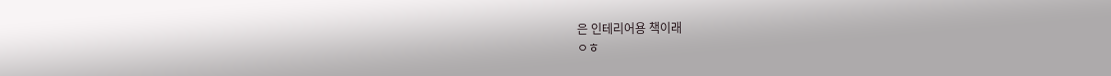은 인테리어용 책이래
ㅇㅎ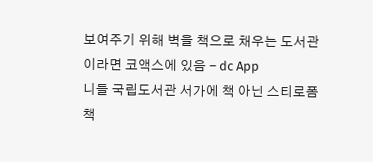보여주기 위해 벽을 책으로 채우는 도서관이라면 코액스에 있음 - dc App
니들 국립도서관 서가에 책 아닌 스티로폼 책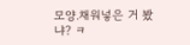모양.채워넣은 거 봤냐? ㅋ